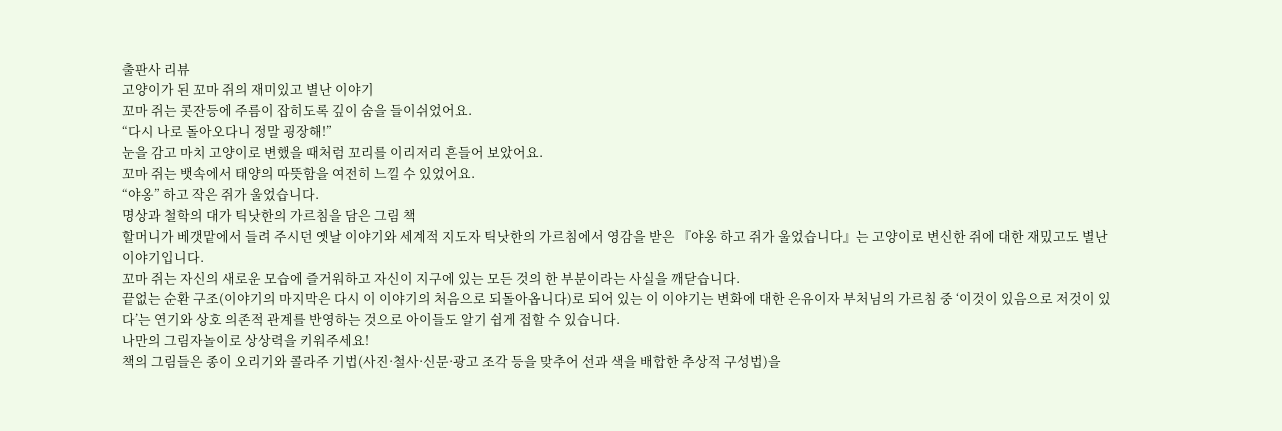출판사 리뷰
고양이가 된 꼬마 쥐의 재미있고 별난 이야기
꼬마 쥐는 콧잔등에 주름이 잡히도록 깊이 숨을 들이쉬었어요.
“다시 나로 돌아오다니 정말 굉장해!”
눈을 감고 마치 고양이로 변했을 때처럼 꼬리를 이리저리 흔들어 보았어요.
꼬마 쥐는 뱃속에서 태양의 따뜻함을 여전히 느낄 수 있었어요.
“야옹” 하고 작은 쥐가 울었습니다.
명상과 철학의 대가 틱낫한의 가르침을 담은 그림 책
할머니가 베갯맡에서 들려 주시던 옛날 이야기와 세계적 지도자 틱낫한의 가르침에서 영감을 받은 『야옹 하고 쥐가 울었습니다』는 고양이로 변신한 쥐에 대한 재밌고도 별난 이야기입니다.
꼬마 쥐는 자신의 새로운 모습에 즐거워하고 자신이 지구에 있는 모든 것의 한 부분이라는 사실을 깨닫습니다.
끝없는 순환 구조(이야기의 마지막은 다시 이 이야기의 처음으로 되돌아옵니다)로 되어 있는 이 이야기는 변화에 대한 은유이자 부처님의 가르침 중 ‘이것이 있음으로 저것이 있다’는 연기와 상호 의존적 관계를 반영하는 것으로 아이들도 알기 쉽게 접할 수 있습니다.
나만의 그림자놀이로 상상력을 키워주세요!
책의 그림들은 종이 오리기와 콜라주 기법(사진·철사·신문·광고 조각 등을 맞추어 선과 색을 배합한 추상적 구성법)을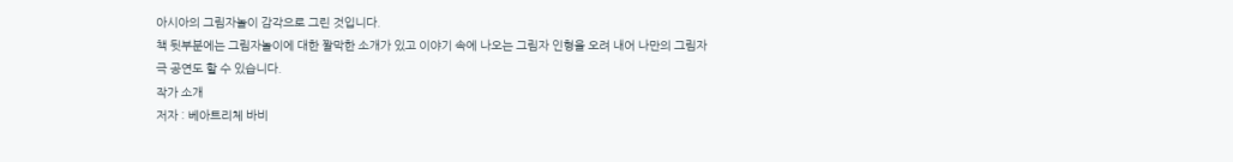아시아의 그림자놀이 감각으로 그린 것입니다.
책 뒷부분에는 그림자놀이에 대한 짤막한 소개가 있고 이야기 속에 나오는 그림자 인형을 오려 내어 나만의 그림자극 공연도 할 수 있습니다.
작가 소개
저자 : 베아트리체 바비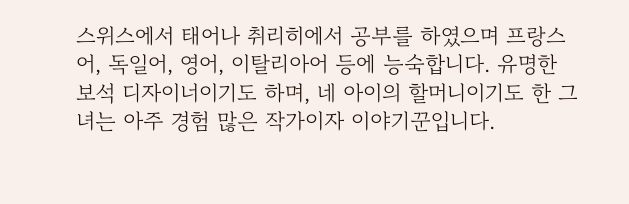스위스에서 태어나 취리히에서 공부를 하였으며 프랑스어, 독일어, 영어, 이탈리아어 등에 능숙합니다. 유명한 보석 디자이너이기도 하며, 네 아이의 할머니이기도 한 그녀는 아주 경험 많은 작가이자 이야기꾼입니다.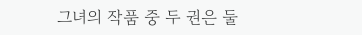그녀의 작품 중 두 권은 둘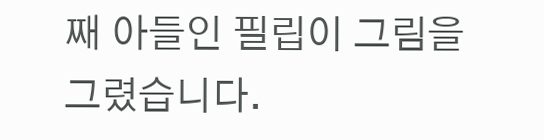째 아들인 필립이 그림을 그렸습니다.